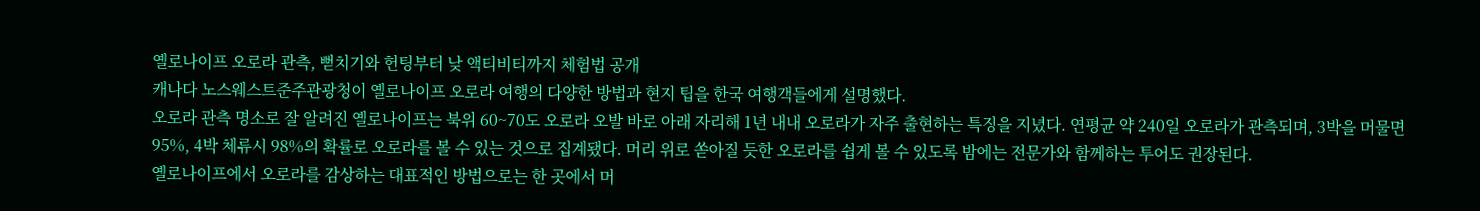옐로나이프 오로라 관측, 뻗치기와 헌팅부터 낮 액티비티까지 체험법 공개
캐나다 노스웨스트준주관광청이 옐로나이프 오로라 여행의 다양한 방법과 현지 팁을 한국 여행객들에게 설명했다.
오로라 관측 명소로 잘 알려진 옐로나이프는 북위 60~70도 오로라 오발 바로 아래 자리해 1년 내내 오로라가 자주 출현하는 특징을 지녔다. 연평균 약 240일 오로라가 관측되며, 3박을 머물면 95%, 4박 체류시 98%의 확률로 오로라를 볼 수 있는 것으로 집계됐다. 머리 위로 쏟아질 듯한 오로라를 쉽게 볼 수 있도록 밤에는 전문가와 함께하는 투어도 권장된다.
옐로나이프에서 오로라를 감상하는 대표적인 방법으로는 한 곳에서 머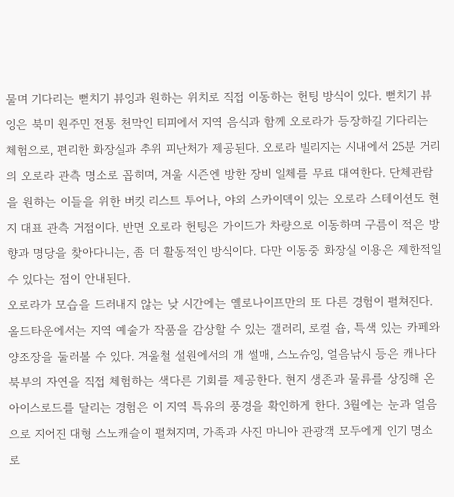물며 기다리는 뻗치기 뷰잉과 원하는 위치로 직접 이동하는 헌팅 방식이 있다. 뻗치기 뷰잉은 북미 원주민 전통 천막인 티피에서 지역 음식과 함께 오로라가 등장하길 기다리는 체험으로, 편리한 화장실과 추위 피난처가 제공된다. 오로라 빌리지는 시내에서 25분 거리의 오로라 관측 명소로 꼽히며, 겨울 시즌엔 방한 장비 일체를 무료 대여한다. 단체관람을 원하는 이들을 위한 버킷 리스트 투어나, 야외 스카이덱이 있는 오로라 스테이션도 현지 대표 관측 거점이다. 반면 오로라 헌팅은 가이드가 차량으로 이동하며 구름이 적은 방향과 명당을 찾아다니는, 좀 더 활동적인 방식이다. 다만 이동중 화장실 이용은 제한적일 수 있다는 점이 안내된다.
오로라가 모습을 드러내지 않는 낮 시간에는 옐로나이프만의 또 다른 경험이 펼쳐진다. 올드타운에서는 지역 예술가 작품을 감상할 수 있는 갤러리, 로컬 숍, 특색 있는 카페와 양조장을 둘러볼 수 있다. 겨울철 설원에서의 개 썰매, 스노슈잉, 얼음낚시 등은 캐나다 북부의 자연을 직접 체험하는 색다른 기회를 제공한다. 현지 생존과 물류를 상징해 온 아이스로드를 달리는 경험은 이 지역 특유의 풍경을 확인하게 한다. 3월에는 눈과 얼음으로 지어진 대형 스노캐슬이 펼쳐지며, 가족과 사진 마니아 관광객 모두에게 인기 명소로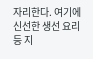자리한다. 여기에 신선한 생선 요리 등 지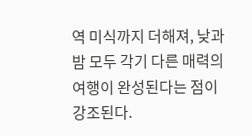역 미식까지 더해져, 낮과 밤 모두 각기 다른 매력의 여행이 완성된다는 점이 강조된다.